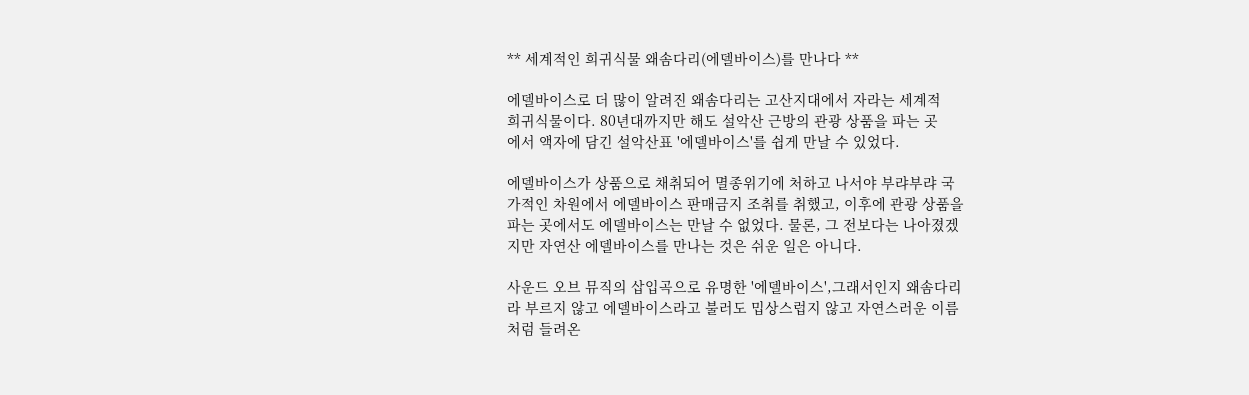** 세계적인 희귀식물 왜솜다리(에델바이스)를 만나다 **

에델바이스로 더 많이 알려진 왜솜다리는 고산지대에서 자라는 세계적
희귀식물이다. 80년대까지만 해도 설악산 근방의 관광 상품을 파는 곳
에서 액자에 담긴 설악산표 '에델바이스'를 쉽게 만날 수 있었다.

에델바이스가 상품으로 채취되어 멸종위기에 처하고 나서야 부랴부랴 국
가적인 차원에서 에델바이스 판매금지 조취를 취했고, 이후에 관광 상품을
파는 곳에서도 에델바이스는 만날 수 없었다. 물론, 그 전보다는 나아졌겠
지만 자연산 에델바이스를 만나는 것은 쉬운 일은 아니다.

사운드 오브 뮤직의 삽입곡으로 유명한 '에델바이스',그래서인지 왜솜다리
라 부르지 않고 에델바이스라고 불러도 밉상스럽지 않고 자연스러운 이름
처럼 들려온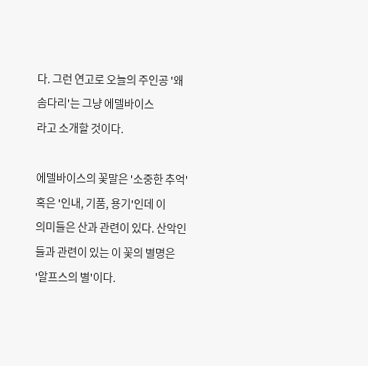다. 그런 연고로 오늘의 주인공 '왜솜다리'는 그냥 에델바이스
라고 소개할 것이다.

에델바이스의 꽃말은 '소중한 추억' 혹은 '인내, 기품, 용기'인데 이
의미들은 산과 관련이 있다. 산악인들과 관련이 있는 이 꽃의 별명은
'알프스의 별'이다.